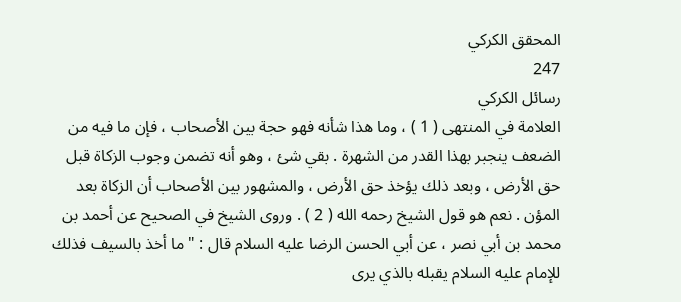المحقق الكركي
247
رسائل الكركي
العلامة في المنتهى ( 1 ) ، وما هذا شأنه فهو حجة بين الأصحاب ، فإن ما فيه من الضعف ينجبر بهذا القدر من الشهرة . بقي شئ ، وهو أنه تضمن وجوب الزكاة قبل حق الأرض ، وبعد ذلك يؤخذ حق الأرض ، والمشهور بين الأصحاب أن الزكاة بعد المؤن . نعم هو قول الشيخ رحمه الله ( 2 ) . وروى الشيخ في الصحيح عن أحمد بن محمد بن أبي نصر ، عن أبي الحسن الرضا عليه السلام قال : " ما أخذ بالسيف فذلك للإمام عليه السلام يقبله بالذي يرى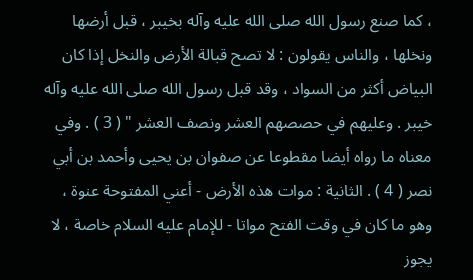، كما صنع رسول الله صلى الله عليه وآله بخيبر ، قبل أرضها ونخلها ، والناس يقولون : لا تصح قبالة الأرض والنخل إذا كان البياض أكثر من السواد ، وقد قبل رسول الله صلى الله عليه وآله خيبر . وعليهم في حصصهم العشر ونصف العشر " ( 3 ) . وفي معناه ما رواه أيضا مقطوعا عن صفوان بن يحيى وأحمد بن أبي نصر ( 4 ) . الثانية : موات هذه الأرض - أعني المفتوحة عنوة ، وهو ما كان في وقت الفتح مواتا - للإمام عليه السلام خاصة ، لا يجوز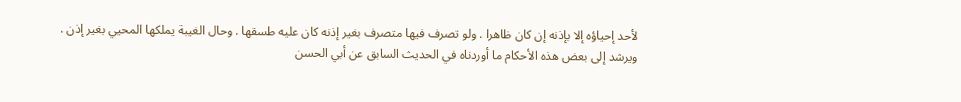لأحد إحياؤه إلا بإذنه إن كان ظاهرا . ولو تصرف فيها متصرف بغير إذنه كان عليه طسقها . وحال الغيبة يملكها المحيي بغير إذن . ويرشد إلى بعض هذه الأحكام ما أوردناه في الحديث السابق عن أبي الحسن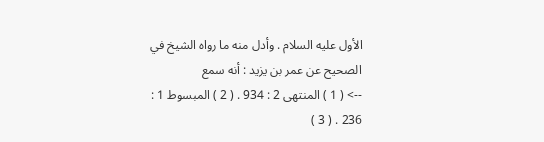الأول عليه السلام . وأدل منه ما رواه الشيخ في الصحيح عن عمر بن يزيد : أنه سمع
--> ( 1 ) المنتهى 2 : 934 . ( 2 ) المبسوط 1 : 236 . ( 3 )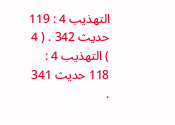التهذيب 4 : 119 حديث 342 . ( 4 ) التهذيب 4 : 118 حديث 341 .